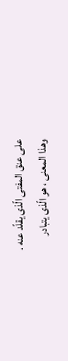على عنق المفتى الّذى يقلّد عنه .
وهذا المعنى ، هو الّذى يتبادر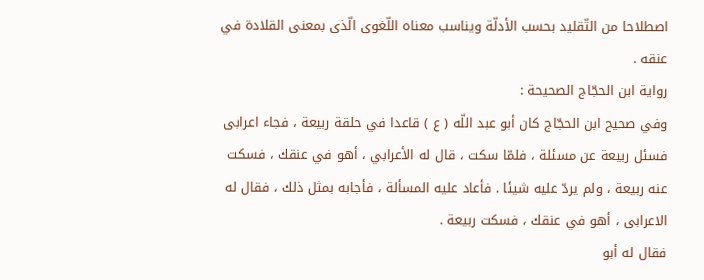اصطلاحا من التّقليد بحسب الأدلّة ويناسب معناه اللّغوى الّذى بمعنى القلادة في عنقه .
رواية ابن الحجّاج الصحيحة :
وفي صحيح ابن الحجّاج كان أبو عبد اللّه ( ع ) قاعدا في حلقة ربيعة ، فجاء اعرابى فسئل ربيعة عن مسئلة ، فلمّا سكت ، قال له الأعرابي ، أهو في عنقك ، فسكت عنه ربيعة ، ولم يردّ عليه شيئا . فأعاد عليه المسألة ، فأجابه بمثل ذلك ، فقال له الاعرابى ، أهو في عنقك ، فسكت ربيعة .
فقال له أبو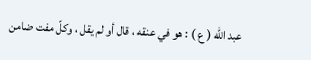عبد اللّه ( ع ) : هو في عنقه ، قال أو لم يقل ، وكلّ مفت ضامن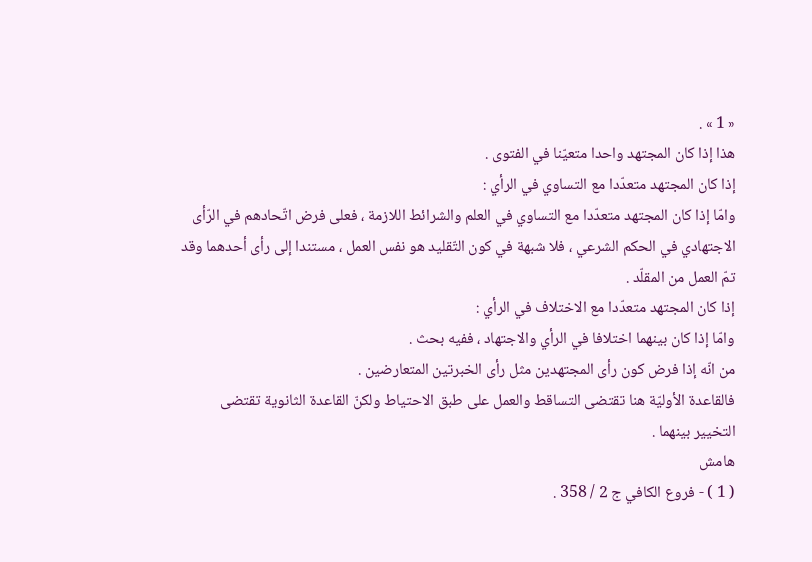« 1 » .
هذا إذا كان المجتهد واحدا متعيّنا في الفتوى .
إذا كان المجتهد متعدّدا مع التساوي في الرأي :
وامّا إذا كان المجتهد متعدّدا مع التساوي في العلم والشرائط اللازمة ، فعلى فرض اتّحادهم في الرّأى الاجتهادي في الحكم الشرعي ، فلا شبهة في كون التّقليد هو نفس العمل ، مستندا إلى رأى أحدهما وقد تمّ العمل من المقلّد .
إذا كان المجتهد متعدّدا مع الاختلاف في الرأي :
وامّا إذا كان بينهما اختلافا في الرأي والاجتهاد ، ففيه بحث .
من انّه إذا فرض كون رأى المجتهدين مثل رأى الخبرتين المتعارضين .
فالقاعدة الأوليّة هنا تقتضى التساقط والعمل على طبق الاحتياط ولكنّ القاعدة الثانوية تقتضى التخيير بينهما .
هامش
( 1 ) - فروع الكافي ج 2 / 358 .